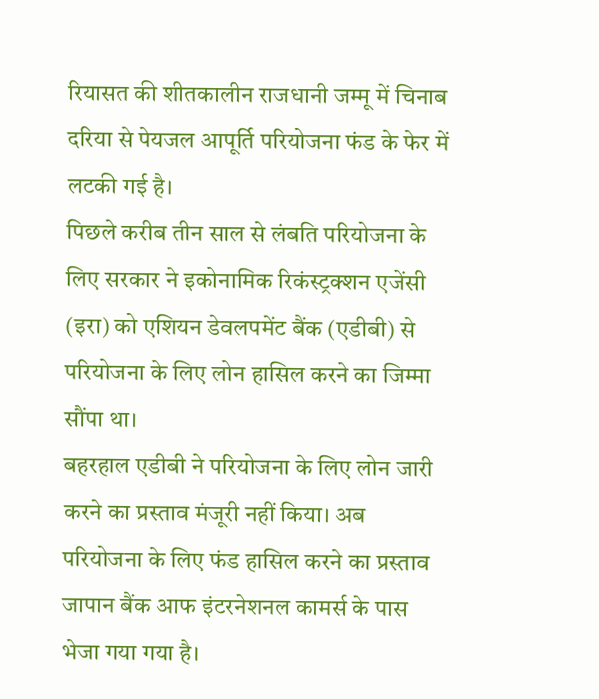रियासत की शीतकालीन राजधानी जम्मू में चिनाब दरिया से पेयजल आपूर्ति परियोजना फंड के फेर में लटकी गई है।
पिछले करीब तीन साल से लंबति परियोजना के लिए सरकार ने इकोनामिक रिकंस्ट्रक्शन एजेंसी (इरा) को एशियन डेवलपमेंट बैंक (एडीबी) से परियोजना के लिए लोन हासिल करने का जिम्मा सौंपा था।
बहरहाल एडीबी ने परियोजना के लिए लोन जारी करने का प्रस्ताव मंजूरी नहीं किया। अब परियोजना के लिए फंड हासिल करने का प्रस्ताव जापान बैंक आफ इंटरनेशनल कामर्स के पास भेजा गया गया है।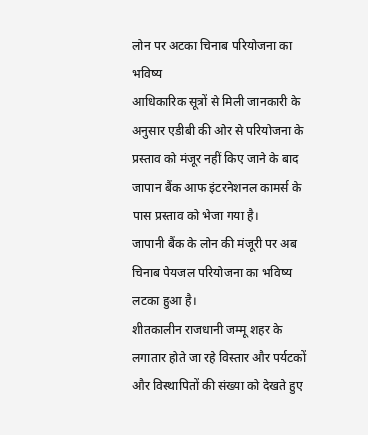लोन पर अटका चिनाब परियोजना का भविष्य
आधिकारिक सूत्रों से मिली जानकारी के अनुसार एडीबी की ओर से परियोजना के प्रस्ताव को मंजूर नहीं किए जाने के बाद जापान बैंक आफ इंटरनेशनल कामर्स के पास प्रस्ताव को भेजा गया है।
जापानी बैंक के लोन की मंजूरी पर अब चिनाब पेयजल परियोजना का भविष्य लटका हुआ है।
शीतकालीन राजधानी जम्मू शहर के लगातार होते जा रहे विस्तार और पर्यटकों और विस्थापितों की संख्या को देखते हुए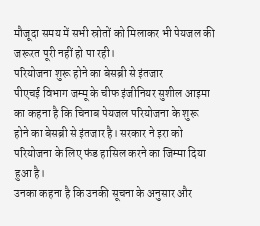मौजूदा समय में सभी स्रोतों को मिलाकर भी पेयजल की जरूरत पूरी नहीं हो पा रही।
परियोजना शुरू होने का बेसब्री से इंतजार
पीएचई विभाग जम्मू के चीफ इंजीनियर सुशील आइमा का कहना है कि चिनाब पेयजल परियोजना के शुरू होने का बेसब्री से इंतजार है। सरकार ने इरा को परियोजना के लिए फंड हासिल करने का जिम्मा दिया हुआ है।
उनका कहना है कि उनकी सूचना के अनुसार और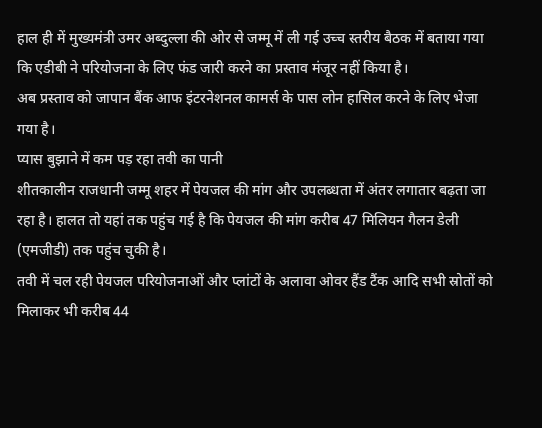हाल ही में मुख्यमंत्री उमर अब्दुल्ला की ओर से जम्मू में ली गई उच्च स्तरीय बैठक में बताया गया कि एडीबी ने परियोजना के लिए फंड जारी करने का प्रस्ताव मंजूर नहीं किया है।
अब प्रस्ताव को जापान बैंक आफ इंटरनेशनल कामर्स के पास लोन हासिल करने के लिए भेजा गया है।
प्यास बुझाने में कम पड़ रहा तवी का पानी
शीतकालीन राजधानी जम्मू शहर में पेयजल की मांग और उपलब्धता में अंतर लगातार बढ़ता जा रहा है। हालत तो यहां तक पहुंच गई है कि पेयजल की मांग करीब 47 मिलियन गैलन डेली (एमजीडी) तक पहुंच चुकी है।
तवी में चल रही पेयजल परियोजनाओं और प्लांटों के अलावा ओवर हैंड टैंक आदि सभी स्रोतों को मिलाकर भी करीब 44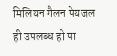मिलियन गैलन पेयजल ही उपलब्ध हो पा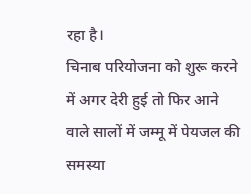रहा है।
चिनाब परियोजना को शुरू करने में अगर देरी हुई तो फिर आने वाले सालों में जम्मू में पेयजल की समस्या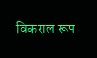विकराल रूप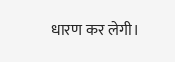धारण कर लेगी।